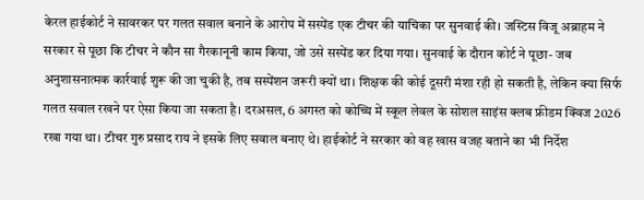केरल हाईकोर्ट ने सावरकर पर गलत सवाल बनाने के आरोप में सस्पेंड एक टीचर की याचिका पर सुनवाई की। जस्टिस विजू अब्राहम ने सरकार से पूछा कि टीचर ने कौन सा गैरकानूनी काम किया, जो उसे सस्पेंड कर दिया गया। सुनवाई के दौरान कोर्ट ने पूछा- जब अनुशासनात्मक कार्रवाई शुरू की जा चुकी है, तब सस्पेंशन जरूरी क्यों था। शिक्षक की कोई दूसरी मंशा रही हो सकती है, लेकिन क्या सिर्फ गलत सवाल रखने पर ऐसा किया जा सकता है। दरअसल, 6 अगस्त को कोच्चि में स्कूल लेवल के सोशल साइंस क्लब फ्रीडम क्विज 2026 रखा गया था। टीचर गुरु प्रसाद राय ने इसके लिए सवाल बनाए थे। हाईकोर्ट ने सरकार को वह खास वजह बताने का भी निर्देश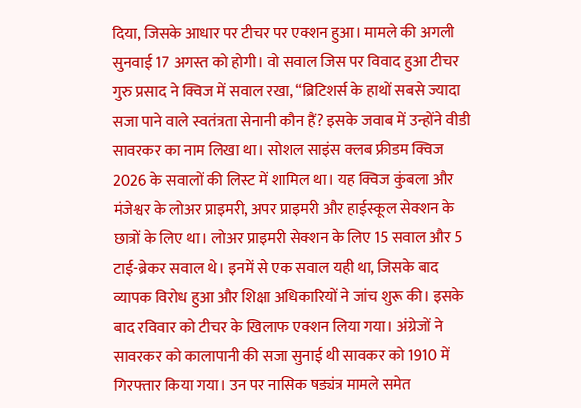दिया, जिसके आधार पर टीचर पर एक्शन हुआ। मामले की अगली सुनवाई 17 अगस्त को होगी। वो सवाल जिस पर विवाद हुआ टीचर गुरु प्रसाद ने क्विज में सवाल रखा, “ब्रिटिशर्स के हाथों सबसे ज्यादा सजा पाने वाले स्वतंत्रता सेनानी कौन हैं? इसके जवाब में उन्होंने वीडी सावरकर का नाम लिखा था। सोशल साइंस क्लब फ्रीडम क्विज 2026 के सवालों की लिस्ट में शामिल था। यह क्विज कुंबला और मंजेश्वर के लोअर प्राइमरी, अपर प्राइमरी और हाईस्कूल सेक्शन के छात्रों के लिए था। लोअर प्राइमरी सेक्शन के लिए 15 सवाल और 5 टाई-ब्रेकर सवाल थे। इनमें से एक सवाल यही था, जिसके बाद व्यापक विरोध हुआ और शिक्षा अधिकारियों ने जांच शुरू की। इसके बाद रविवार को टीचर के खिलाफ एक्शन लिया गया। अंग्रेजों ने सावरकर को कालापानी की सजा सुनाई थी सावकर को 1910 में गिरफ्तार किया गया। उन पर नासिक षड्यंत्र मामले समेत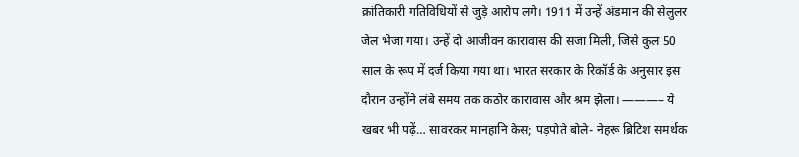क्रांतिकारी गतिविधियों से जुड़े आरोप लगे। 1911 में उन्हें अंडमान की सेलुलर जेल भेजा गया। उन्हें दो आजीवन कारावास की सजा मिली, जिसे कुल 50 साल के रूप में दर्ज किया गया था। भारत सरकार के रिकॉर्ड के अनुसार इस दौरान उन्होंने लंबे समय तक कठोर कारावास और श्रम झेला। ———– ये खबर भी पढ़ें… सावरकर मानहानि केस; पड़पोते बोले- नेहरू ब्रिटिश समर्थक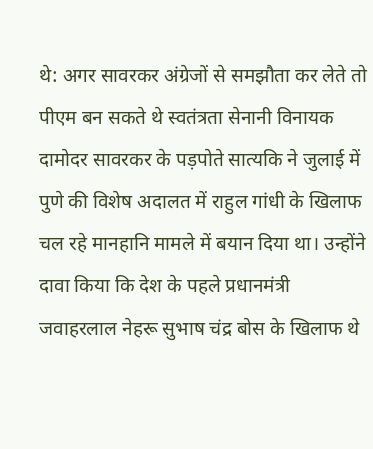थे: अगर सावरकर अंग्रेजों से समझौता कर लेते तो पीएम बन सकते थे स्वतंत्रता सेनानी विनायक दामोदर सावरकर के पड़पोते सात्यकि ने जुलाई में पुणे की विशेष अदालत में राहुल गांधी के खिलाफ चल रहे मानहानि मामले में बयान दिया था। उन्होंने दावा किया कि देश के पहले प्रधानमंत्री जवाहरलाल नेहरू सुभाष चंद्र बोस के खिलाफ थे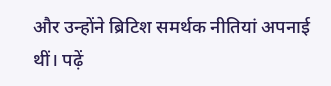और उन्होंने ब्रिटिश समर्थक नीतियां अपनाई थीं। पढ़ें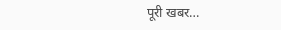पूरी खबर…